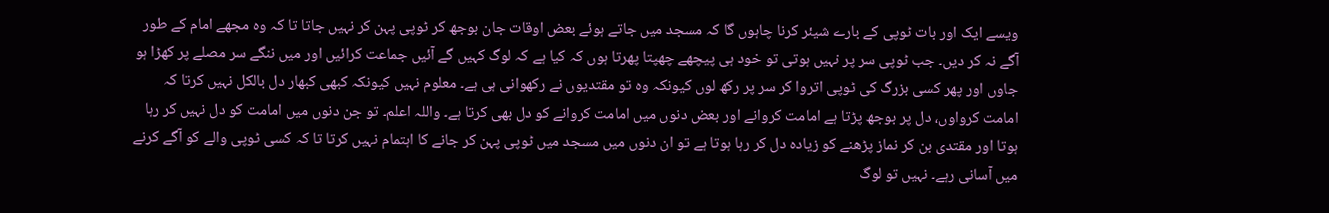ویسے ایک اور بات ٹوپی کے بارے شیئر کرنا چاہوں گا کہ مسجد میں جاتے ہوئے بعض اوقات جان بوجھ کر ٹوپی پہن کر نہیں جاتا تا کہ وہ مجھے امام کے طور آگے نہ کر دیں۔ جب ٹوپی سر پر نہیں ہوتی تو خود ہی پیچھے چھپتا پھرتا ہوں کہ کیا ہے کہ لوگ کہیں گے آئیں جماعت کرائیں اور میں ننگے سر مصلے پر کھڑا ہو جاوں اور پھر کسی بزرگ کی ٹوپی اتروا کر سر پر رکھ لوں کیونکہ وہ تو مقتدیوں نے رکھوانی ہی ہے۔ معلوم نہیں کیونکہ کبھی کبھار دل بالکل نہیں کرتا کہ امامت کرواوں، دل پر بوجھ پڑتا ہے امامت کروانے اور بعض دنوں میں امامت کروانے کو دل بھی کرتا ہے۔ واللہ اعلم۔ تو جن دنوں میں امامت کو دل نہیں کر رہا ہوتا اور مقتدی بن کر نماز پڑھنے کو زیادہ دل کر رہا ہوتا ہے تو ان دنوں میں مسجد میں ٹوپی پہن کر جانے کا اہتمام نہیں کرتا تا کہ کسی ٹوپی والے کو آگے کرنے میں آسانی رہے۔ نہیں تو لوگ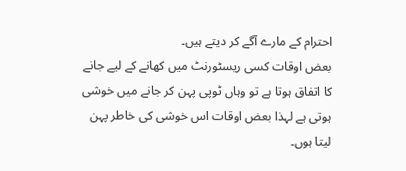احترام کے مارے آگے کر دیتے ہیں۔
بعض اوقات کسی ریسٹورنٹ میں کھانے کے لیے جانے کا اتفاق ہوتا ہے تو وہاں ٹوپی پہن کر جانے میں خوشی ہوتی ہے لہذا بعض اوقات اس خوشی کی خاطر پہن لیتا ہوں۔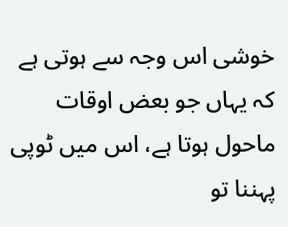خوشی اس وجہ سے ہوتی ہے کہ یہاں جو بعض اوقات ماحول ہوتا ہے، اس میں ٹوپی پہننا تو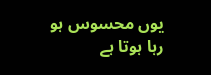یوں محسوس ہو رہا ہوتا ہے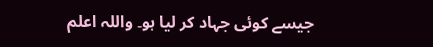جیسے کوئی جہاد کر لیا ہو۔ واللہ اعلم